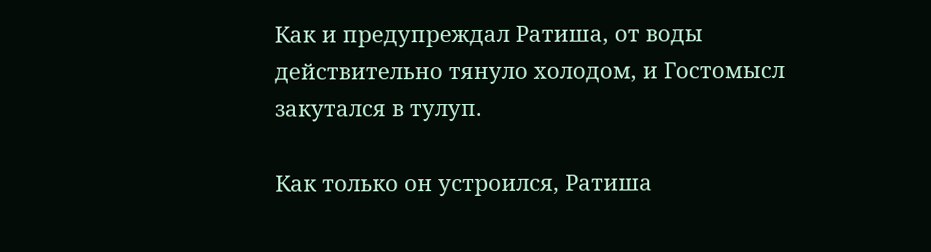Как и предупреждал Ратиша, от воды действительно тянуло холодом, и Гостомысл закутался в тулуп.

Как только он устроился, Ратиша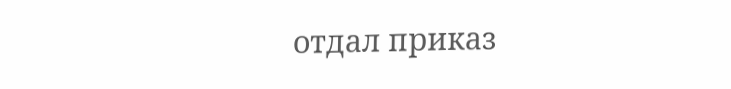отдал приказ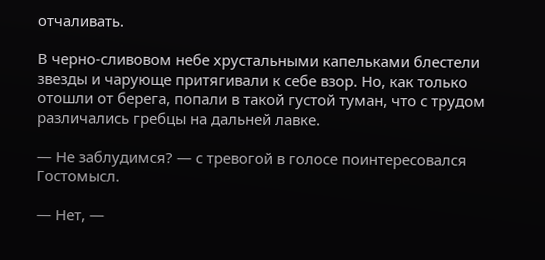отчаливать.

В черно-сливовом небе хрустальными капельками блестели звезды и чарующе притягивали к себе взор. Но, как только отошли от берега, попали в такой густой туман, что с трудом различались гребцы на дальней лавке.

— Не заблудимся? — с тревогой в голосе поинтересовался Гостомысл.

— Нет, —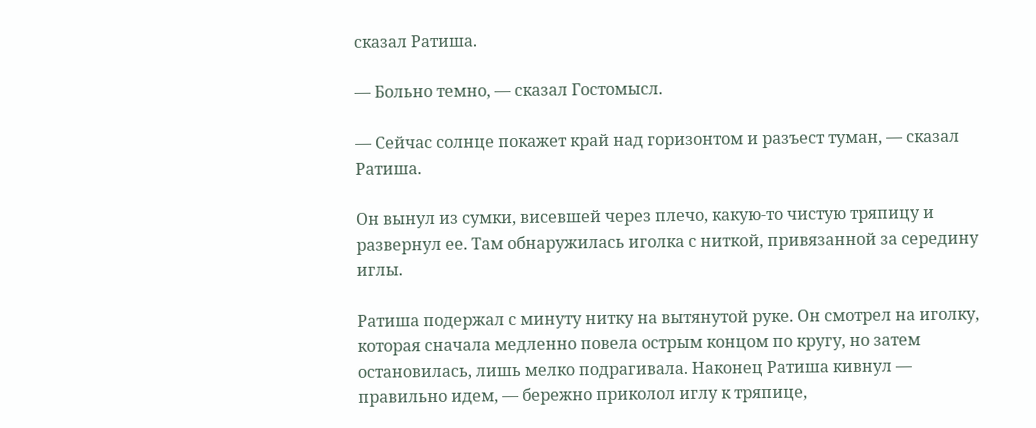сказал Ратиша.

— Больно темно, — сказал Гостомысл.

— Сейчас солнце покажет край над горизонтом и разъест туман, — сказал Ратиша.

Он вынул из сумки, висевшей через плечо, какую-то чистую тряпицу и развернул ее. Там обнаружилась иголка с ниткой, привязанной за середину иглы.

Ратиша подержал с минуту нитку на вытянутой руке. Он смотрел на иголку, которая сначала медленно повела острым концом по кругу, но затем остановилась, лишь мелко подрагивала. Наконец Ратиша кивнул — правильно идем, — бережно приколол иглу к тряпице,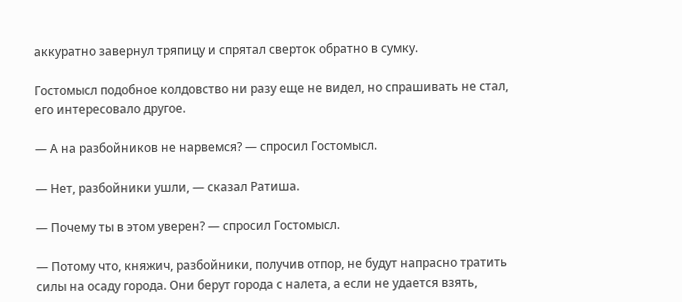аккуратно завернул тряпицу и спрятал сверток обратно в сумку.

Гостомысл подобное колдовство ни разу еще не видел, но спрашивать не стал, его интересовало другое.

— А на разбойников не нарвемся? — спросил Гостомысл.

— Нет, разбойники ушли, — сказал Ратиша.

— Почему ты в этом уверен? — спросил Гостомысл.

— Потому что, княжич, разбойники, получив отпор, не будут напрасно тратить силы на осаду города. Они берут города с налета, а если не удается взять,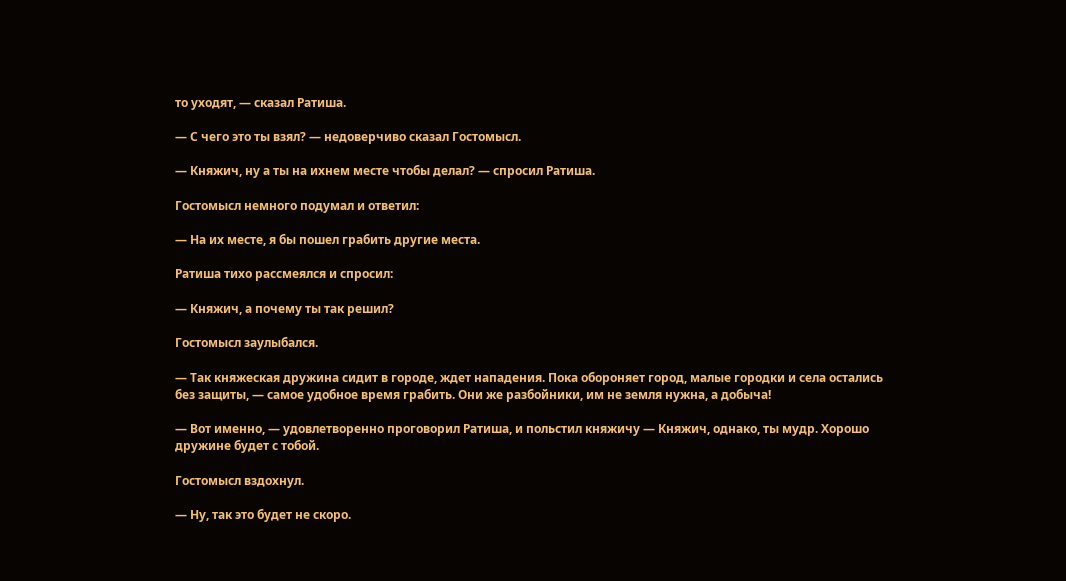то уходят, — сказал Ратиша.

— С чего это ты взял? — недоверчиво сказал Гостомысл.

— Княжич, ну а ты на ихнем месте чтобы делал? — спросил Ратиша.

Гостомысл немного подумал и ответил:

— На их месте, я бы пошел грабить другие места.

Ратиша тихо рассмеялся и спросил:

— Княжич, а почему ты так решил?

Гостомысл заулыбался.

— Так княжеская дружина сидит в городе, ждет нападения. Пока обороняет город, малые городки и села остались без защиты, — самое удобное время грабить. Они же разбойники, им не земля нужна, а добыча!

— Вот именно, — удовлетворенно проговорил Ратиша, и польстил княжичу — Княжич, однако, ты мудр. Хорошо дружине будет с тобой.

Гостомысл вздохнул.

— Ну, так это будет не скоро.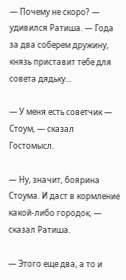— Почему не скоро? — удивился Ратиша. — Года за два соберем дружину, князь приставит тебе для совета дядьку...

— У меня есть советчик — Стоум, — сказал Гостомысл.

— Ну, значит, боярина Стоума. И даст в кормление какой-либо городок, — сказал Ратиша.

— Этого еще два, а то и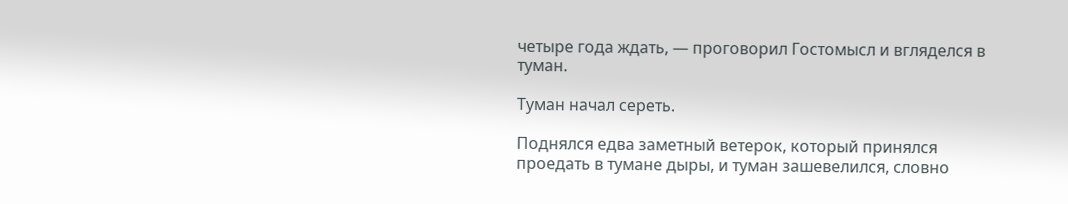четыре года ждать, — проговорил Гостомысл и вгляделся в туман.

Туман начал сереть.

Поднялся едва заметный ветерок, который принялся проедать в тумане дыры, и туман зашевелился, словно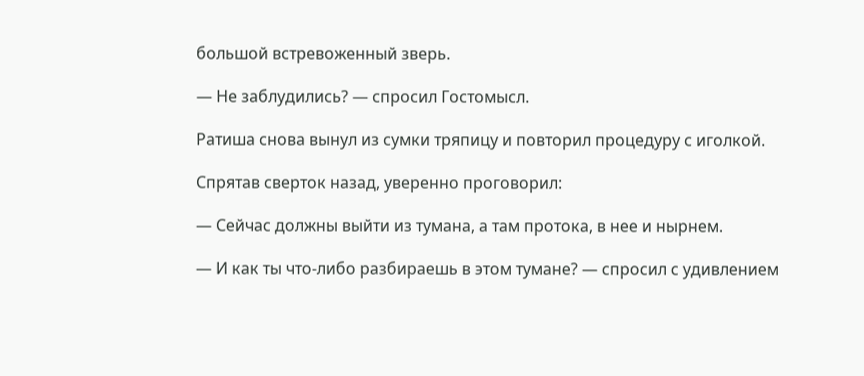большой встревоженный зверь.

— Не заблудились? — спросил Гостомысл.

Ратиша снова вынул из сумки тряпицу и повторил процедуру с иголкой.

Спрятав сверток назад, уверенно проговорил:

— Сейчас должны выйти из тумана, а там протока, в нее и нырнем.

— И как ты что-либо разбираешь в этом тумане? — спросил с удивлением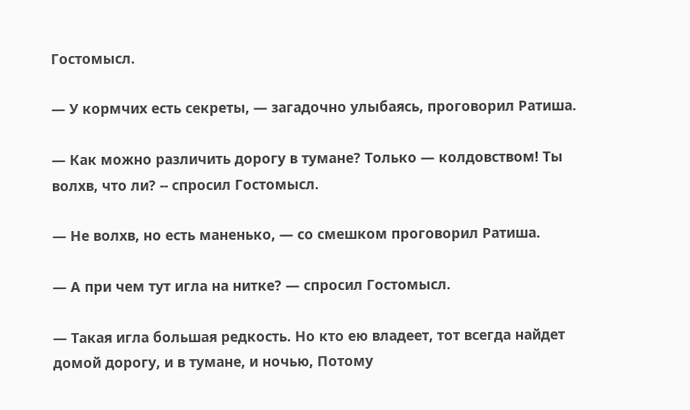Гостомысл.

— У кормчих есть секреты, — загадочно улыбаясь, проговорил Ратиша.

— Как можно различить дорогу в тумане? Только — колдовством! Ты волхв, что ли? -- спросил Гостомысл.

— Не волхв, но есть маненько, — со смешком проговорил Ратиша.

— А при чем тут игла на нитке? — спросил Гостомысл.

— Такая игла большая редкость. Но кто ею владеет, тот всегда найдет домой дорогу, и в тумане, и ночью, Потому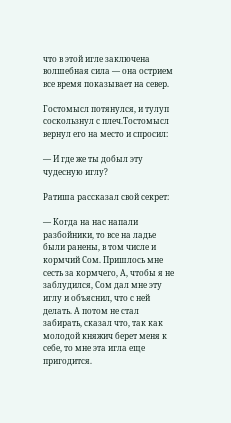что в этой игле заключена волшебная сила — она острием все время показывает на север.

Гостомысл потянулся, и тулуп соскользнул с плеч.Тостомысл вернул его на место и спросил:

— И где же ты добыл эту чудесную иглу?

Ратиша рассказал свой секрет:

— Когда на нас напали разбойники, то все на ладье были ранены, в том числе и кормчий Сом. Пришлось мне сесть за кормчего, А, чтобы я не заблудился, Сом дал мне эту иглу и объяснил, что с ней делать. А потом не стал забирать, сказал что, так как молодой княжич берет меня к себе, то мне эта игла еще пригодится.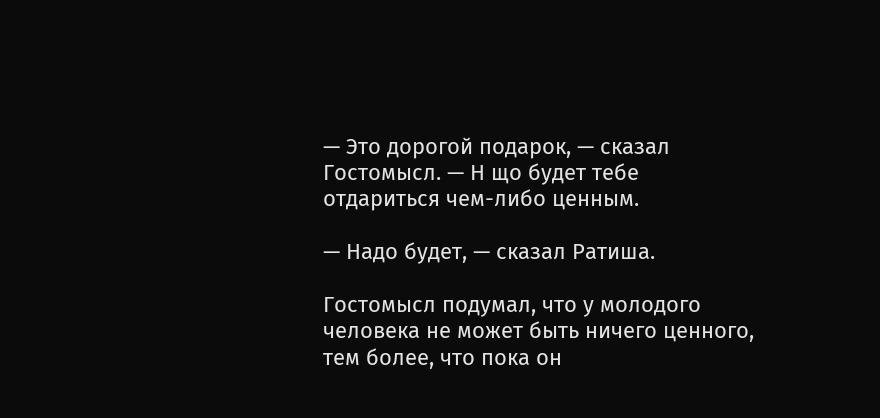— Это дорогой подарок, — сказал Гостомысл. — Н що будет тебе отдариться чем-либо ценным.

— Надо будет, — сказал Ратиша.

Гостомысл подумал, что у молодого человека не может быть ничего ценного, тем более, что пока он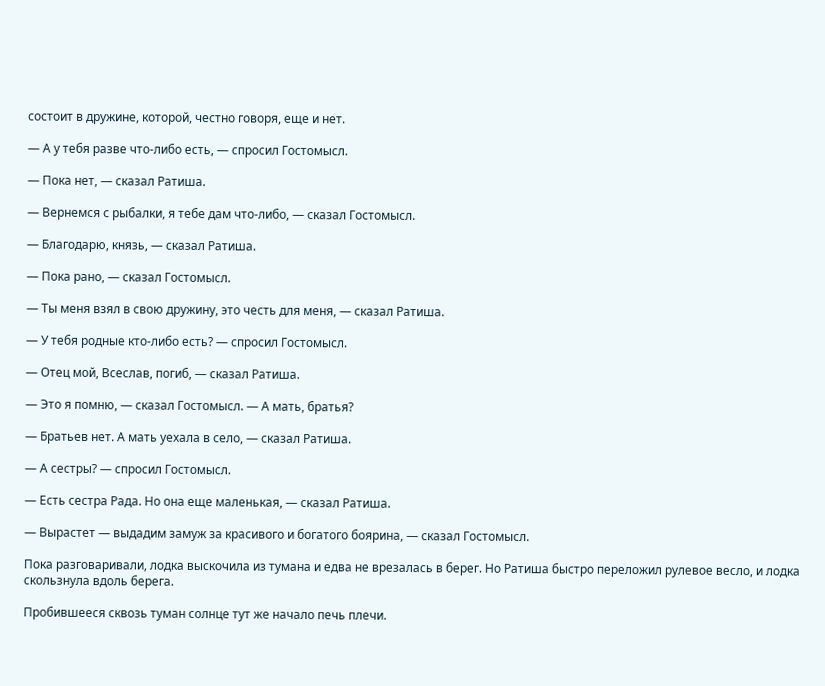состоит в дружине, которой, честно говоря, еще и нет.

— А у тебя разве что-либо есть, — спросил Гостомысл.

— Пока нет, — сказал Ратиша.

— Вернемся с рыбалки, я тебе дам что-либо, — сказал Гостомысл.

— Благодарю, князь, — сказал Ратиша.

— Пока рано, — сказал Гостомысл.

— Ты меня взял в свою дружину, это честь для меня, — сказал Ратиша.

— У тебя родные кто-либо есть? — спросил Гостомысл.

— Отец мой, Всеслав, погиб, — сказал Ратиша.

— Это я помню, — сказал Гостомысл. — А мать, братья?

— Братьев нет. А мать уехала в село, — сказал Ратиша.

— А сестры? — спросил Гостомысл.

— Есть сестра Рада. Но она еще маленькая, — сказал Ратиша.

— Вырастет — выдадим замуж за красивого и богатого боярина, — сказал Гостомысл.

Пока разговаривали, лодка выскочила из тумана и едва не врезалась в берег. Но Ратиша быстро переложил рулевое весло, и лодка скользнула вдоль берега.

Пробившееся сквозь туман солнце тут же начало печь плечи.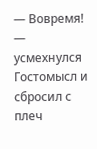— Вовремя! — усмехнулся Гостомысл и сбросил с плеч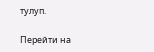тулуп.

Перейти на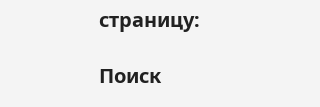страницу:

Поиск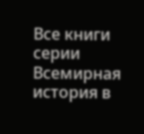Все книги серии Всемирная история в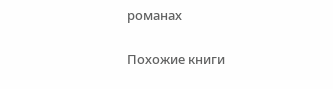романах

Похожие книги